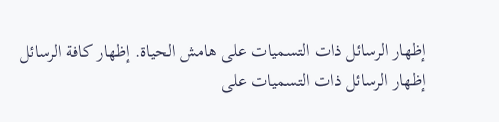إظهار الرسائل ذات التسميات على هامش الحياة. إظهار كافة الرسائل
إظهار الرسائل ذات التسميات على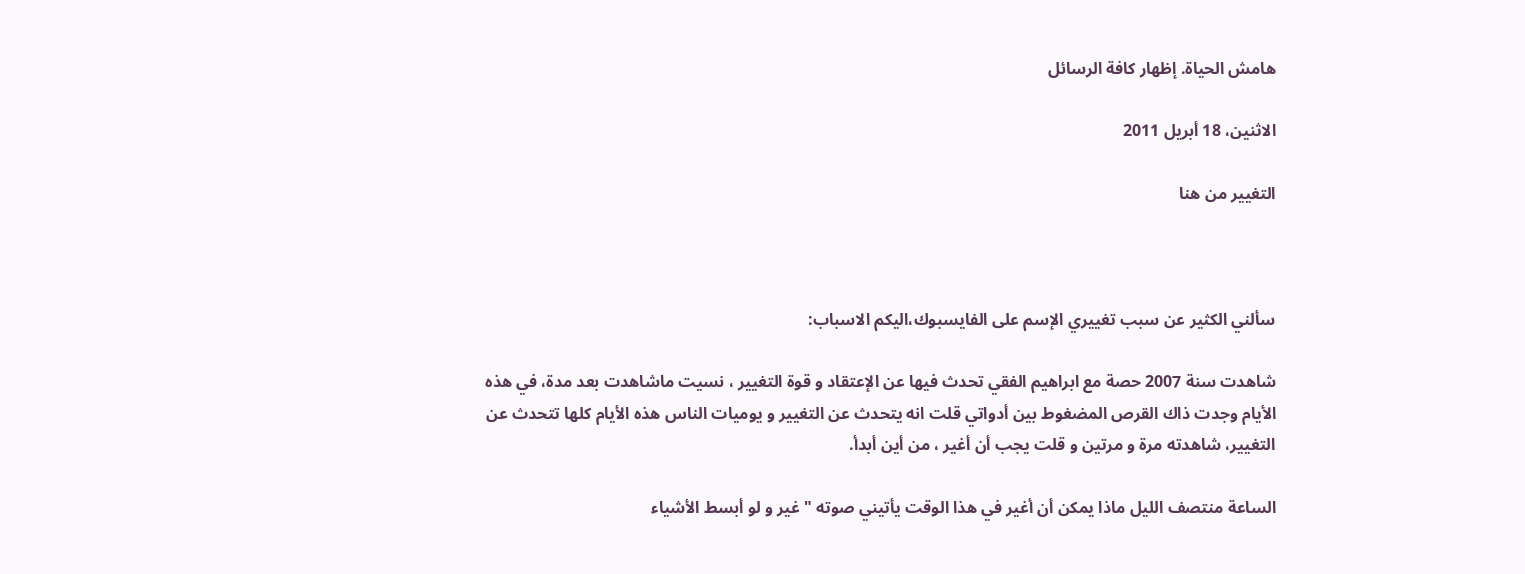هامش الحياة. إظهار كافة الرسائل

الاثنين، 18 أبريل 2011

التغيير من هنا



سألني الكثير عن سبب تغييري الإسم على الفايسبوك،اليكم الاسباب:

شاهدت سنة 2007 حصة مع ابراهيم الفقي تحدث فيها عن الإعتقاد و قوة التغيير ، نسيت ماشاهدت بعد مدة، في هذه الأيام وجدت ذاك القرص المضغوط بين أدواتي قلت انه يتحدث عن التغيير و يوميات الناس هذه الأيام كلها تتحدث عن التغيير، شاهدته مرة و مرتين و قلت يجب أن أغير ، من أين أبدأ.

الساعة منتصف الليل ماذا يمكن أن أغير في هذا الوقت يأتيني صوته " غير و لو أبسط الأشياء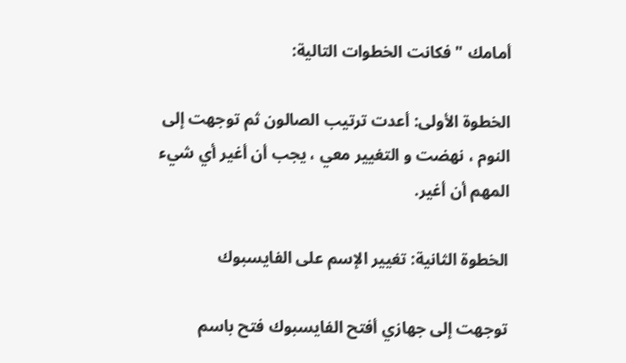أمامك "فكانت الخطوات التالية:

الخطوة الأولى: أعدت ترتيب الصالون ثم توجهت إلى النوم ، نهضت و التغيير معي ، يجب أن أغير أي شيء المهم أن أغير.

الخطوة الثانية: تغيير الإسم على الفايسبوك

توجهت إلى جهازي أفتح الفايسبوك فتح باسم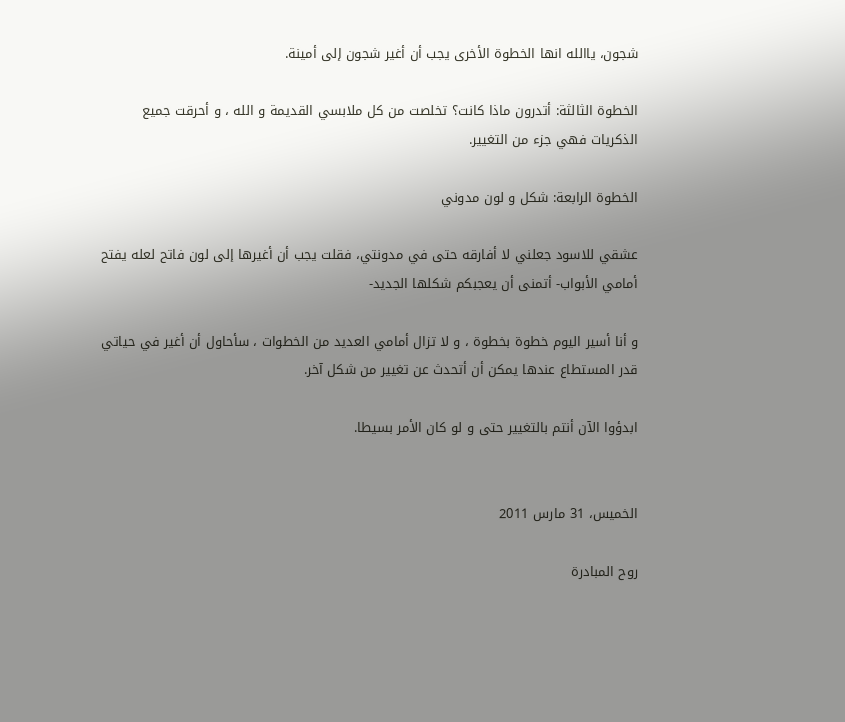شجون، ياالله انها الخطوة الأخرى يجب أن أغير شجون إلى أمينة.

الخطوة الثالثة: أتدرون ماذا كانت؟ تخلصت من كل ملابسي القديمة و الله ، و أحرقت جميع الذكريات فهي جزء من التغيير.

الخطوة الرابعة: شكل و لون مدوني

عشقي للاسود جعلني لا أفارقه حتى في مدونتي، فقلت يجب أن أغيرها إلى لون فاتح لعله يفتح أمامي الأبواب- أتمنى أن يعجبكم شكلها الجديد-

و أنا أسير اليوم خطوة بخطوة ، و لا تزال أمامي العديد من الخطوات ، سأحاول أن أغير في حياتي قدر المستطاع عندها يمكن أن أتحدث عن تغيير من شكل آخر.

ابدؤوا الآن أنتم بالتغيير حتى و لو كان الأمر بسيطا.


الخميس، 31 مارس 2011

روح المبادرة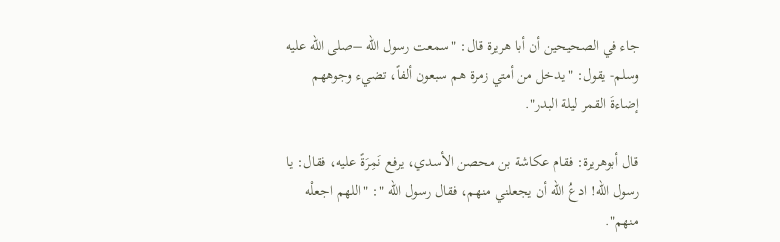جاء في الصحيحين أن أبا هريرة قال: "سمعت رسول الله –صلى الله عليه وسلم- يقول: "يدخل من أمتي زمرة هم سبعون ألفاً، تضيء وجوههم إضاءةَ القمر ليلة البدر".

قال أبوهريرة: فقام عكاشة بن محصن الأسدي، يرفع نَمِرَةً عليه، فقال: يا رسول الله! ادعُ الله أن يجعلني منهم، فقال رسول الله ": "اللهم اجعلْه منهم".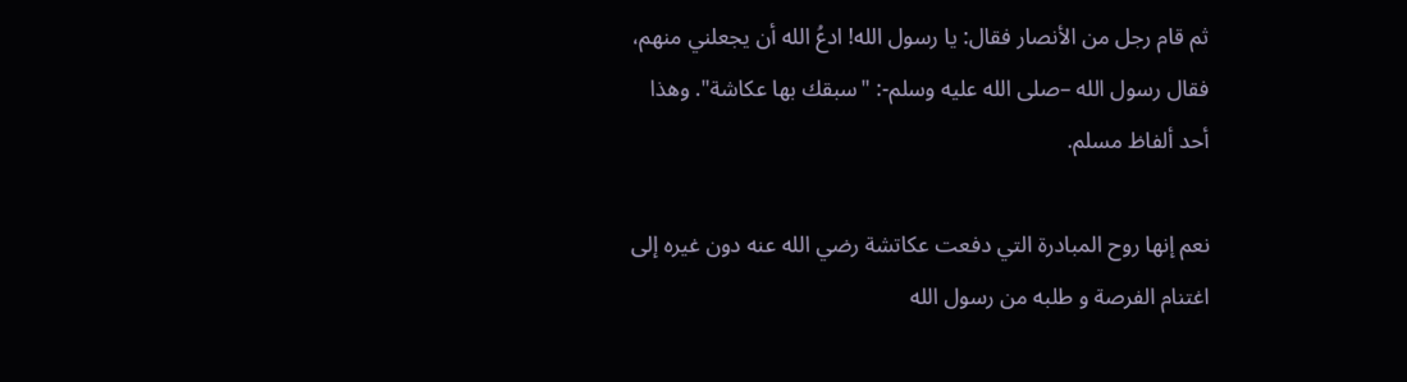ثم قام رجل من الأنصار فقال: يا رسول الله! ادعُ الله أن يجعلني منهم، فقال رسول الله –صلى الله عليه وسلم-: "سبقك بها عكاشة". وهذا أحد ألفاظ مسلم.

نعم إنها روح المبادرة التي دفعت عكاتشة رضي الله عنه دون غيره إلى اغتنام الفرصة و طلبه من رسول الله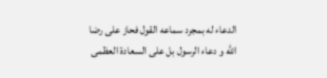الدعاء له بمجرد سماعه القول فحاز على رضا الله و دعاء الرسول بل على السعادة العظمى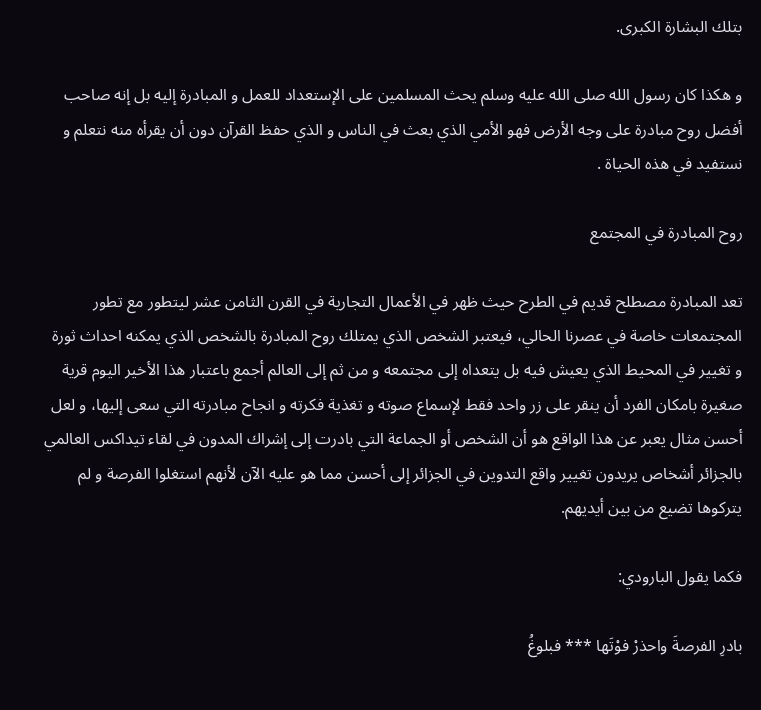بتلك البشارة الكبرى.

و هكذا كان رسول الله صلى الله عليه وسلم يحث المسلمين على الإستعداد للعمل و المبادرة إليه بل إنه صاحب أفضل روح مبادرة على وجه الأرض فهو الأمي الذي بعث في الناس و الذي حفظ القرآن دون أن يقرأه منه نتعلم و نستفيد في هذه الحياة .

روح المبادرة في المجتمع

تعد المبادرة مصطلح قديم في الطرح حيث ظهر في الأعمال التجارية في القرن الثامن عشر ليتطور مع تطور المجتمعات خاصة في عصرنا الحالي، فيعتبر الشخص الذي يمتلك روح المبادرة بالشخص الذي يمكنه احداث ثورة و تغيير في المحيط الذي يعيش فيه بل يتعداه إلى مجتمعه و من ثم إلى العالم أجمع باعتبار هذا الأخير اليوم قرية صغيرة بامكان الفرد أن ينقر على زر واحد فقط لإسماع صوته و تغذية فكرته و انجاح مبادرته التي سعى إليها، و لعل أحسن مثال يعبر عن هذا الواقع هو أن الشخص أو الجماعة التي بادرت إلى إشراك المدون في لقاء تيداكس العالمي بالجزائر أشخاص يريدون تغيير واقع التدوين في الجزائر إلى أحسن مما هو عليه الآن لأنهم استغلوا الفرصة و لم يتركوها تضيع من بين أيديهم.

فكما يقول البارودي:

بادرِ الفرصةَ واحذرْ فوْتَها *** فبلوغُ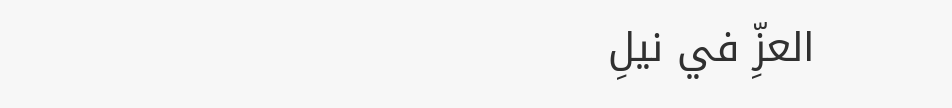العزِّ في نيلِ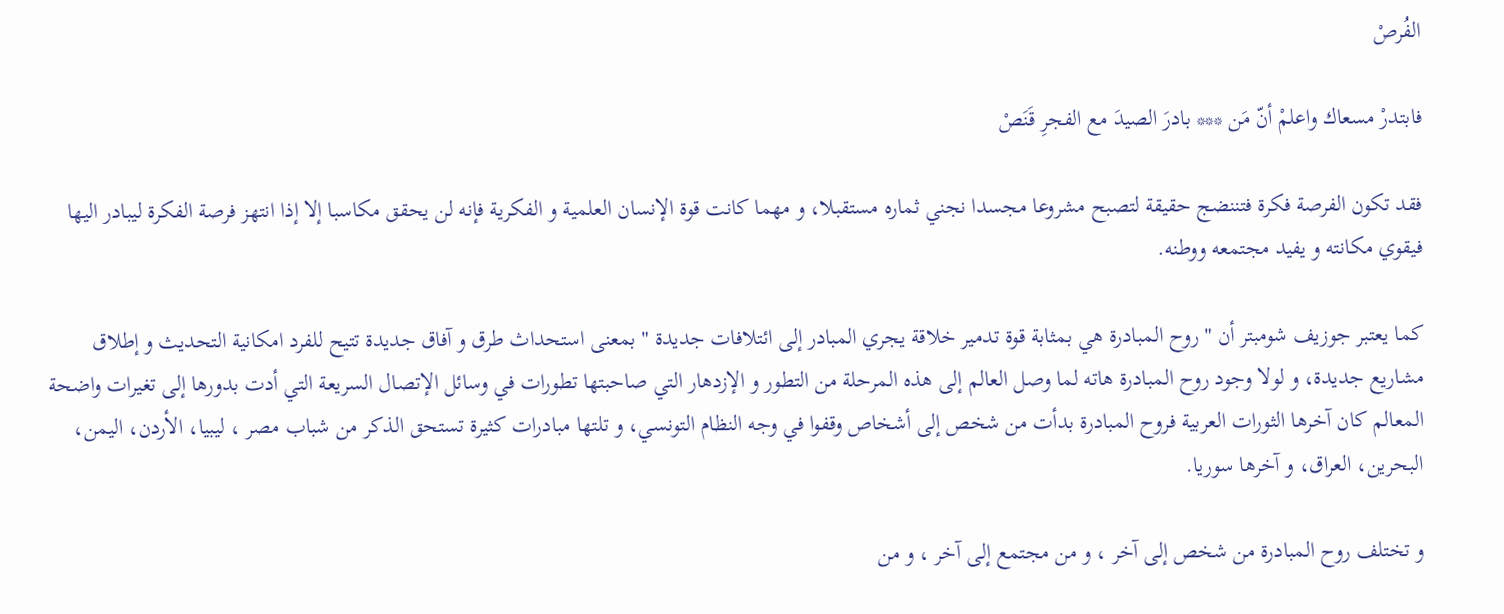الفُرصْ

فابتدرْ مسعاك واعلمْ أنّ مَن *** بادرَ الصيدَ مع الفجرِ قَنَصْ

فقد تكون الفرصة فكرة فتننضج حقيقة لتصبح مشروعا مجسدا نجني ثماره مستقبلا، و مهما كانت قوة الإنسان العلمية و الفكرية فإنه لن يحقق مكاسبا إلا إذا انتهز فرصة الفكرة ليبادر اليها فيقوي مكانته و يفيد مجتمعه ووطنه.

كما يعتبر جوزيف شومبتر أن " روح المبادرة هي بمثابة قوة تدمير خلاقة يجري المبادر إلى ائتلافات جديدة " بمعنى استحداث طرق و آفاق جديدة تتيح للفرد امكانية التحديث و إطلاق مشاريع جديدة، و لولا وجود روح المبادرة هاته لما وصل العالم إلى هذه المرحلة من التطور و الإزدهار التي صاحبتها تطورات في وسائل الإتصال السريعة التي أدت بدورها إلى تغيرات واضحة المعالم كان آخرها الثورات العربية فروح المبادرة بدأت من شخص إلى أشخاص وقفوا في وجه النظام التونسي، و تلتها مبادرات كثيرة تستحق الذكر من شباب مصر ، ليبيا، الأردن، اليمن، البحرين، العراق، و آخرها سوريا.

و تختلف روح المبادرة من شخص إلى آخر ، و من مجتمع إلى آخر ، و من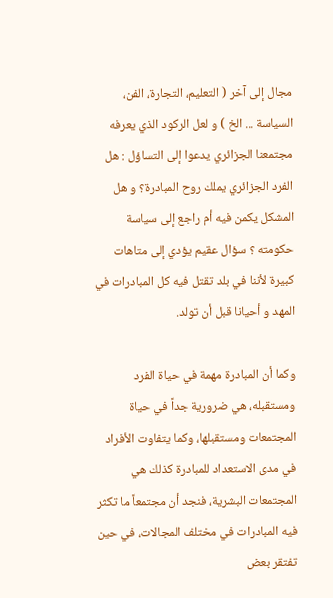مجال إلى آخر ( التعليم، التجارة، الفن، السياسة ... الخ ) و لعل الركود الذي يعرفه مجتمعنا الجزائري يدعوا إلى التساؤل : هل الفرد الجزائري يملك روح المبادرة؟ و هل المشكل يكمن فيه أم راجع إلى سياسة حكومته ؟ سؤال عقيم يؤدي إلى متاهات كبيرة لأننا في بلد تقتل فيه كل المبادرات في المهد و أحيانا قبل أن تولد.

وكما أن المبادرة مهمة في حياة الفرد ومستقبله، هي ضرورية جداً في حياة المجتمعات ومستقبلها، وكما يتفاوت الأفراد في مدى الاستعداد للمبادرة كذلك هي المجتمعات البشرية، فنجد أن مجتمعاً ما تكثر فيه المبادرات في مختلف المجالات، في حين تفتقر بعض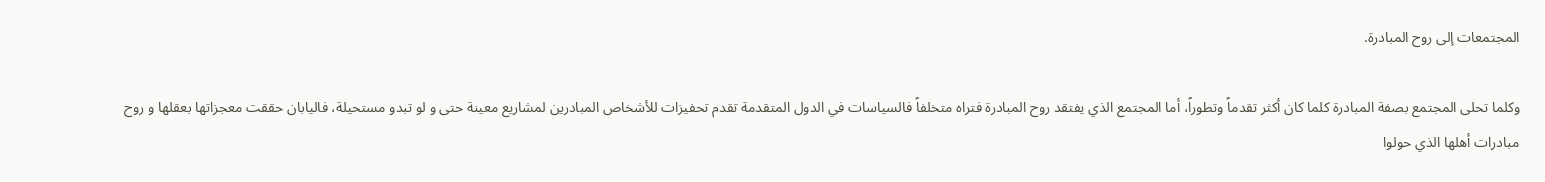المجتمعات إلى روح المبادرة.

وكلما تحلى المجتمع بصفة المبادرة كلما كان أكثر تقدماً وتطوراً، أما المجتمع الذي يفتقد روح المبادرة فتراه متخلفاً فالسياسات في الدول المتقدمة تقدم تحفيزات للأشخاص المبادرين لمشاريع معينة حتى و لو تبدو مستحيلة، فاليابان حققت معجزاتها بعقلها و روح مبادرات أهلها الذي حولوا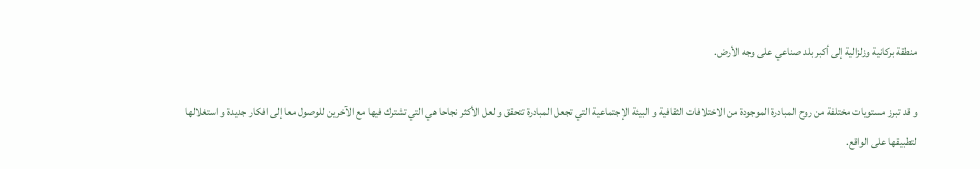منطقة بركانية وزلزالية إلى أكبر بلد صناعي على وجه الأرض.

و قد تبرز مستويات مختلفة من روح المبادرة الموجودة من الاختلافات الثقافية و البيئة الإجتماعية التي تجعل المبادرة تتحقق و لعل الأكثر نجاحا هي التي تشترك فيها مع الآخرين للوصول معا إلى افكار جديدة و استغلالها لتطبيقها على الواقع.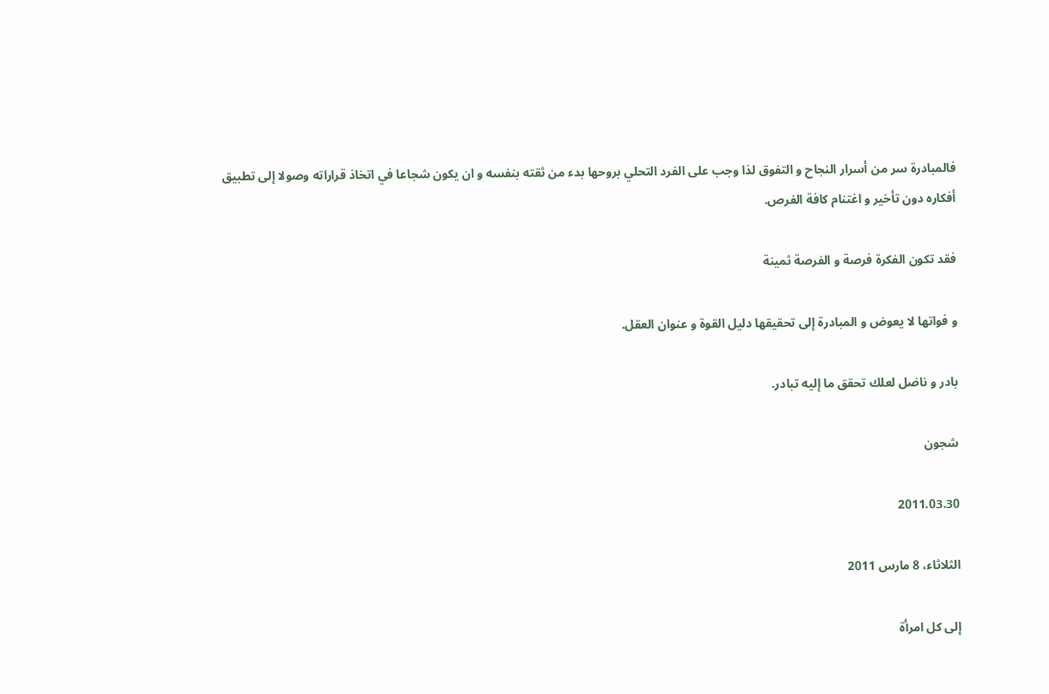فالمبادرة سر من أسرار النجاح و التفوق لذا وجب على الفرد التحلي بروحها بدء من ثقته بنفسه و ان يكون شجاعا في اتخاذ قراراته وصولا إلى تطبيق أفكاره دون تأخير و اغتنام كافة الفرص.

فقد تكون الفكرة فرصة و الفرصة ثمينة

و فواتها لا يعوض و المبادرة إلى تحقيقها دليل القوة و عنوان العقل.

بادر و ناضل لعلك تحقق ما إليه تبادر.

شجون

2011.03.30

الثلاثاء، 8 مارس 2011

إلى كل امرأة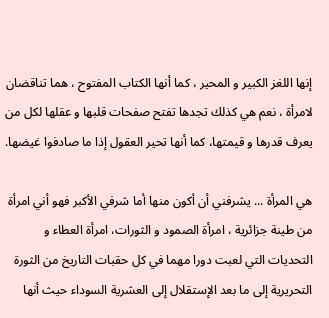إنها اللغز الكبير و المحير ، كما أنها الكتاب المفتوح ، هما تناقضان لامرأة ، نعم هي كذلك تجدها تفتح صفحات قلبها و عقلها لكل من يعرف قدرها و قيمتها، كما أنها تحير العقول إذا ما صادفوا غيضها.

هي المرأة ... يشرفني أن أكون منها أما شرفي الأكبر فهو أني امرأة من طينة جزائرية ، امرأة الصمود و الثورات، امرأة العطاء و التحديات التي لعبت دورا مهما في كل حقبات التاريخ من الثورة التحريرية إلى ما بعد الإستقلال إلى العشرية السوداء حيث أنها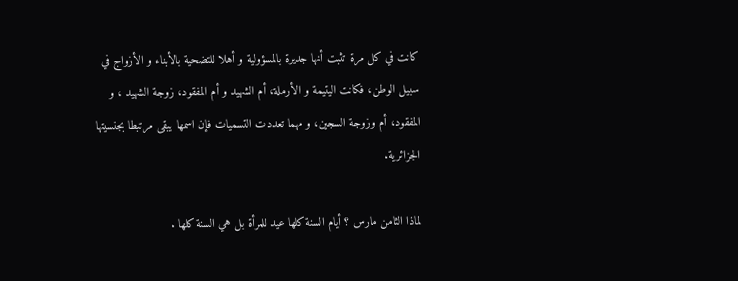كانت في كل مرة تثبت أنها جديرة بالمسؤولية و أهلا للتضحية بالأبناء و الأزواج في سبيل الوطن، فكانت اليتيمة و الأرملة، أم الشهيد و أم المفقود، زوجة الشهيد ، و المفقود، أم وزوجة السجين، و مهما تعددت التسميات فإن اسمها يبقى مرتبطا بجنسيتها الجزائرية.

لماذا الثامن مارس ؟ أيام السنة كلها عيد للمرأة بل هي السنة كلها .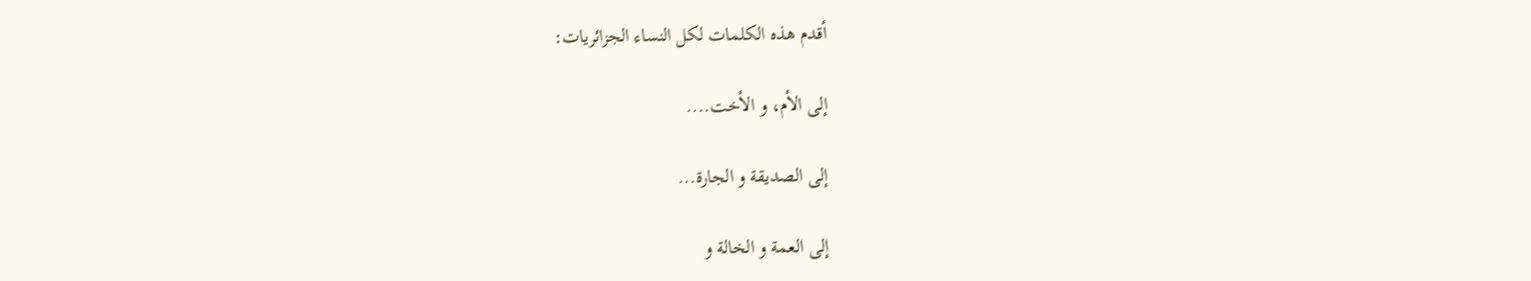أقدم هذه الكلمات لكل النساء الجزائريات:

إلى الأم، و الأخت....

إلى الصديقة و الجارة...

إلى العمة و الخالة و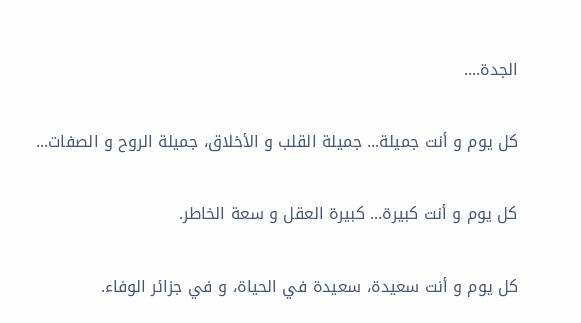الجدة....

كل يوم و أنت جميلة... جميلة القلب و الأخلاق، جميلة الروح و الصفات...

كل يوم و أنت كبيرة... كبيرة العقل و سعة الخاطر.

كل يوم و أنت سعيدة، سعيدة في الحياة، و في جزائر الوفاء.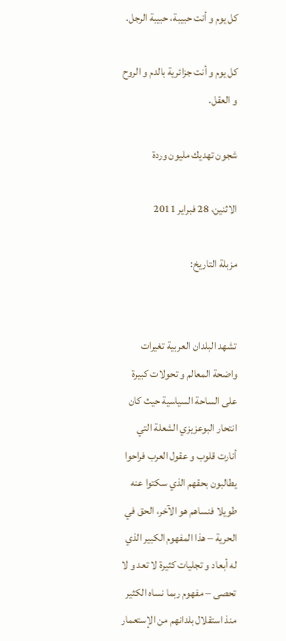كل يوم و أنت حبيبة، حبيبة الرجل.

كل يوم و أنت جزائرية بالدم و الروح و العقل.

شجون تهديك مليون وردة

الاثنين، 28 فبراير 2011

مزبلة التاريخ:


تشهد البلدان العربية تغيرات واضحة المعالم و تحولات كبيرة على الساحة السياسية حيث كان انتحار البوعزيزي الشعلة التي أنارت قلوب و عقول العرب فراحوا يطالبون بحقهم الذي سكتوا عنه طويلا فنساهم هو الآخر، الحق في الحرية – هذا المفهوم الكبير الذي له أبعاد و تجليات كثيرة لا تعد و لا تحصى – مفهوم ربما نساه الكثير منذ استقلال بلدانهم من الإستعمار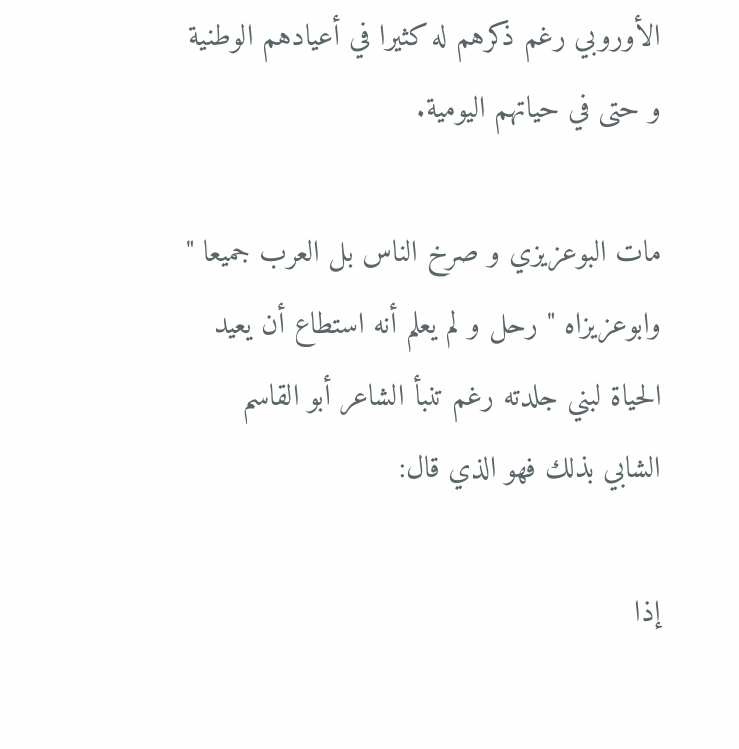الأوروبي رغم ذكرهم له كثيرا في أعيادهم الوطنية و حتى في حياتهم اليومية.

مات البوعزيزي و صرخ الناس بل العرب جميعا " وابوعزيزاه " رحل و لم يعلم أنه استطاع أن يعيد الحياة لبني جلدته رغم تنبأ الشاعر أبو القاسم الشابي بذلك فهو الذي قال:

إذا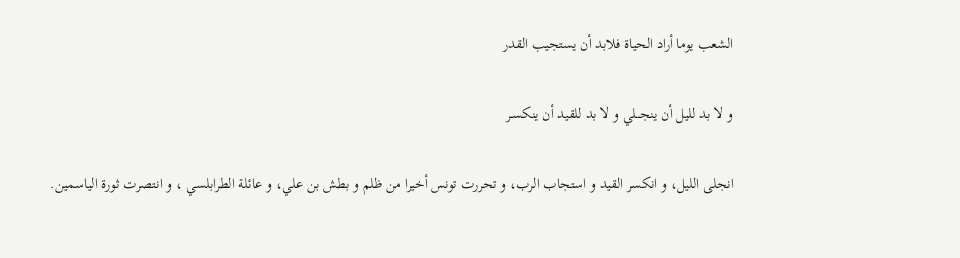الشعب يوما أراد الحياة فلابد أن يستجيب القدر

و لا بد لليل أن ينجـــلي و لا بد للقيد أن ينكسـر

انجلى الليل، و انكسر القيد و استجاب الرب، و تحررت تونس أخيرا من ظلم و بطش بن علي، و عائلة الطرابلسي ، و انتصرت ثورة الياسمين.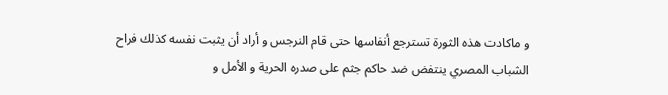و ماكادت هذه الثورة تسترجع أنفاسها حتى قام النرجس و أراد أن يثبت نفسه كذلك فراح الشباب المصري ينتفض ضد حاكم جثم على صدره الحرية و الأمل و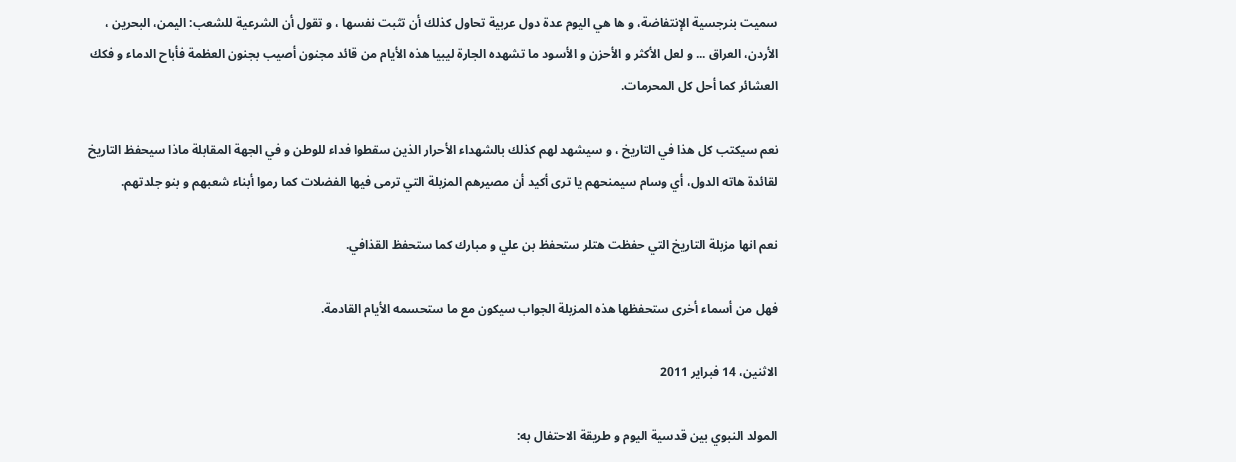سميت بنرجسية الإنتفاضة، و ها هي اليوم عدة دول عربية تحاول كذلك أن تثبت نفسها ، و تقول أن الشرعية للشعب: اليمن، البحرين ، الأردن، العراق ... و لعل الأكثر و الأحزن و الأسود ما تشهده الجارة ليبيا هذه الأيام من قائد مجنون أصيب بجنون العظمة فأباح الدماء و فكك العشائر كما أحل كل المحرمات.

نعم سيكتب كل هذا في التاريخ ، و سيشهد لهم كذلك بالشهداء الأحرار الذين سقطوا فداء للوطن و في الجهة المقابلة ماذا سيحفظ التاريخ لقائدة هاته الدول، أي وسام سيمنحهم يا ترى أكيد أن مصيرهم المزبلة التي ترمى فيها الفضلات كما رموا أبناء شعبهم و بنو جلدتهم.

نعم انها مزبلة التاريخ التي حفظت هتلر ستحفظ بن علي و مبارك كما ستحفظ القذافي.

فهل من أسماء أخرى ستحفظها هذه المزبلة الجواب سيكون مع ما ستحسمه الأيام القادمة.

الاثنين، 14 فبراير 2011

المولد النبوي بين قدسية اليوم و طريقة الاحتفال به: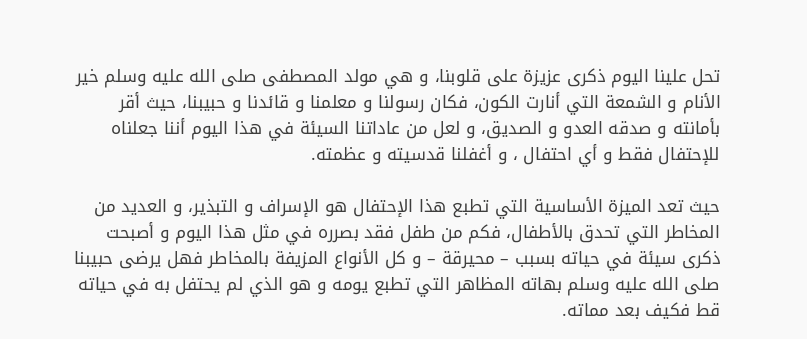تحل علينا اليوم ذكرى عزيزة على قلوبنا، و هي مولد المصطفى صلى الله عليه وسلم خير الأنام و الشمعة التي أنارت الكون، فكان رسولنا و معلمنا و قائدنا و حبيبنا، حيث أقر بأمانته و صدقه العدو و الصديق، و لعل من عاداتنا السيئة في هذا اليوم أننا جعلناه للإحتفال فقط و أي احتفال ، و أغفلنا قدسيته و عظمته.

حيث تعد الميزة الأساسية التي تطبع هذا الإحتفال هو الإسراف و التبذير، و العديد من المخاطر التي تحدق بالأطفال، فكم من طفل فقد بصرره في مثل هذا اليوم و أصبحت ذكرى سيئة في حياته بسبب – محيرقة – و كل الأنواع المزيفة بالمخاطر فهل يرضى حبيبنا صلى الله عليه وسلم بهاته المظاهر التي تطبع يومه و هو الذي لم يحتفل به في حياته قط فكيف بعد مماته.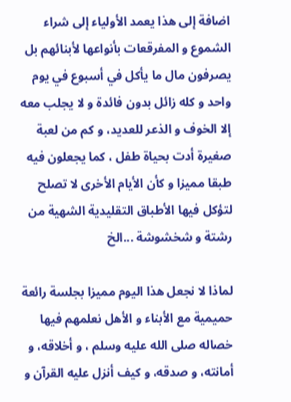اضافة إلى هذا يعمد الأولياء إلى شراء الشموع و المفرقعات بأنواعها لأبنائهم بل يصرفون مال ما يأكل في أسبوع في يوم واحد و كله زائل بدون فائدة و لا يجلب معه إلا الخوف و الذعر للعديد، و كم من لعبة صغيرة أدت بحياة طفل ، كما يجعلون فيه طبقا مميزا و كأن الأيام الأخرى لا تصلح لتؤكل فيها الأطباق التقليدية الشهية من رشتة و شخشوشة ...الخ

لماذا لا نجعل هذا اليوم مميزا بجلسة رائعة حميمية مع الأبناء و الأهل نعلمهم فيها خصاله صلى الله عليه وسلم ، و أخلاقه، و أمانته، و صدقه، و كيف أنزل عليه القرآن و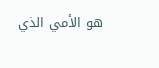هو الأمي الذي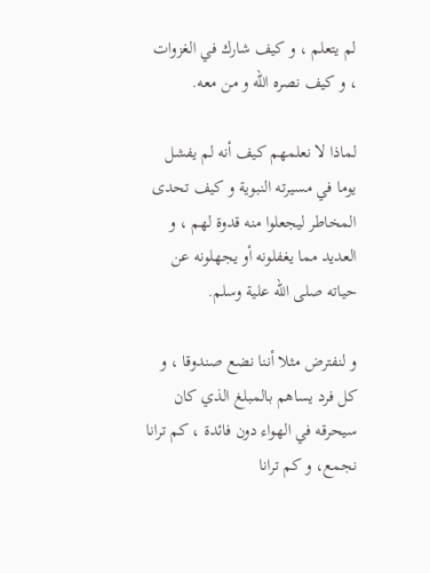لم يتعلم ، و كيف شارك في الغزوات ، و كيف نصره الله و من معه.

لماذا لا نعلمهم كيف أنه لم يفشل يوما في مسيرته النبوية و كيف تحدى المخاطر ليجعلوا منه قدوة لهم ، و العديد مما يغفلونه أو يجهلونه عن حياته صلى الله علية وسلم.

و لنفترض مثلا أننا نضع صندوقا ، و كل فرد يساهم بالمبلغ الذي كان سيحرقه في الهواء دون فائدة ، كم ترانا نجمع، و كم ترانا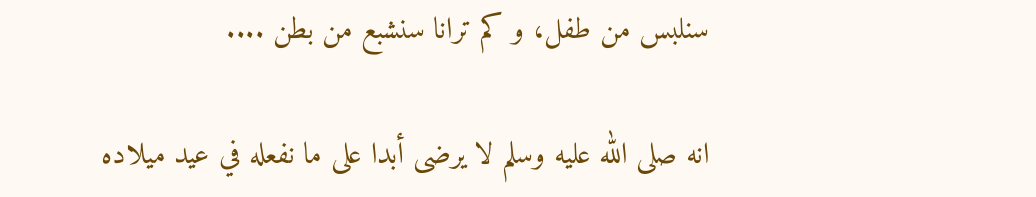سنلبس من طفل، و كم ترانا سنشبع من بطن ....

انه صلى الله عليه وسلم لا يرضى أبدا على ما نفعله في عيد ميلاده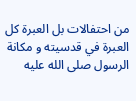من احتفالات بل العبرة كل العبرة في قدسيته و مكانة الرسول صلى الله عليه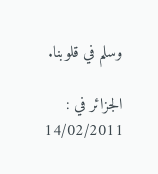وسلم في قلوبنا.

الجزائر في : 14/02/2011